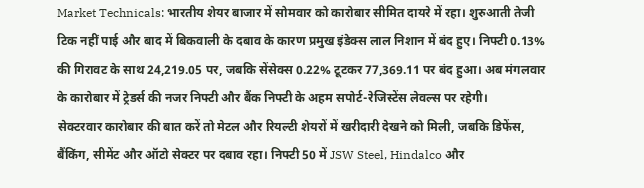Market Technicals: भारतीय शेयर बाजार में सोमवार को कारोबार सीमित दायरे में रहा। शुरुआती तेजी टिक नहीं पाई और बाद में बिकवाली के दबाव के कारण प्रमुख इंडेक्स लाल निशान में बंद हुए। निफ्टी 0.13% की गिरावट के साथ 24,219.05 पर, जबकि सेंसेक्स 0.22% टूटकर 77,369.11 पर बंद हुआ। अब मंगलवार के कारोबार में ट्रेडर्स की नजर निफ्टी और बैंक निफ्टी के अहम सपोर्ट-रेजिस्टेंस लेवल्स पर रहेगी।
सेक्टरवार कारोबार की बात करें तो मेटल और रियल्टी शेयरों में खरीदारी देखने को मिली, जबकि डिफेंस, बैंकिंग, सीमेंट और ऑटो सेक्टर पर दबाव रहा। निफ्टी 50 में JSW Steel, Hindalco और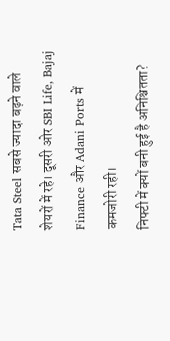Tata Steel सबसे ज्यादा बढ़ने वाले शेयरों में रहे। दूसरी ओर SBI Life, Bajaj Finance और Adani Ports में कमजोरी रही।
निफ्टी में क्यों बनी हुई है अनिश्चितता?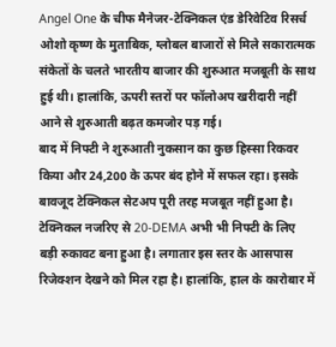Angel One के चीफ मैनेजर-टेक्निकल एंड डेरिवेटिव रिसर्च ओशो कृष्ण के मुताबिक, ग्लोबल बाजारों से मिले सकारात्मक संकेतों के चलते भारतीय बाजार की शुरुआत मजबूती के साथ हुई थी। हालांकि, ऊपरी स्तरों पर फॉलोअप खरीदारी नहीं आने से शुरुआती बढ़त कमजोर पड़ गई।
बाद में निफ्टी ने शुरुआती नुकसान का कुछ हिस्सा रिकवर किया और 24,200 के ऊपर बंद होने में सफल रहा। इसके बावजूद टेक्निकल सेटअप पूरी तरह मजबूत नहीं हुआ है।
टेक्निकल नजरिए से 20-DEMA अभी भी निफ्टी के लिए बड़ी रुकावट बना हुआ है। लगातार इस स्तर के आसपास रिजेक्शन देखने को मिल रहा है। हालांकि, हाल के कारोबार में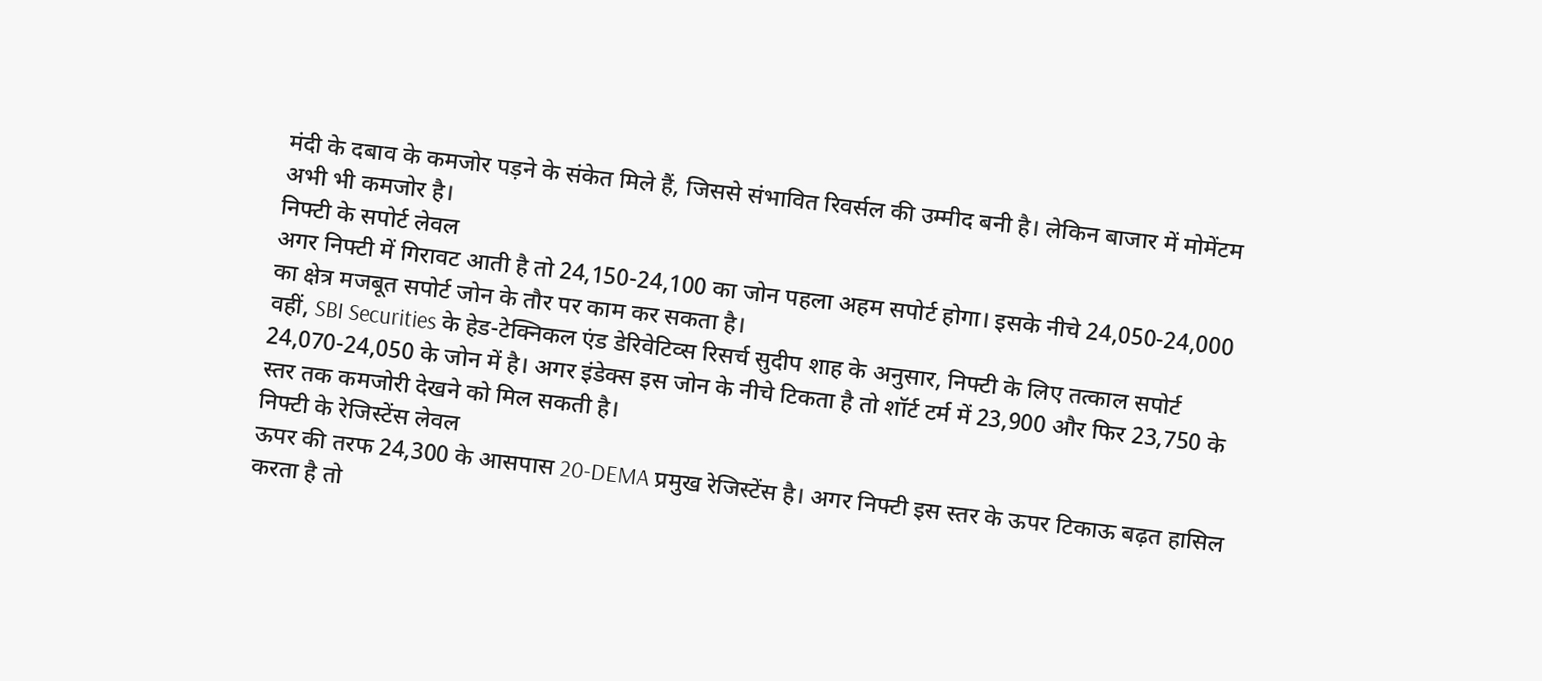मंदी के दबाव के कमजोर पड़ने के संकेत मिले हैं, जिससे संभावित रिवर्सल की उम्मीद बनी है। लेकिन बाजार में मोमेंटम अभी भी कमजोर है।
निफ्टी के सपोर्ट लेवल
अगर निफ्टी में गिरावट आती है तो 24,150-24,100 का जोन पहला अहम सपोर्ट होगा। इसके नीचे 24,050-24,000 का क्षेत्र मजबूत सपोर्ट जोन के तौर पर काम कर सकता है।
वहीं, SBI Securities के हेड-टेक्निकल एंड डेरिवेटिव्स रिसर्च सुदीप शाह के अनुसार, निफ्टी के लिए तत्काल सपोर्ट 24,070-24,050 के जोन में है। अगर इंडेक्स इस जोन के नीचे टिकता है तो शॉर्ट टर्म में 23,900 और फिर 23,750 के स्तर तक कमजोरी देखने को मिल सकती है।
निफ्टी के रेजिस्टेंस लेवल
ऊपर की तरफ 24,300 के आसपास 20-DEMA प्रमुख रेजिस्टेंस है। अगर निफ्टी इस स्तर के ऊपर टिकाऊ बढ़त हासिल करता है तो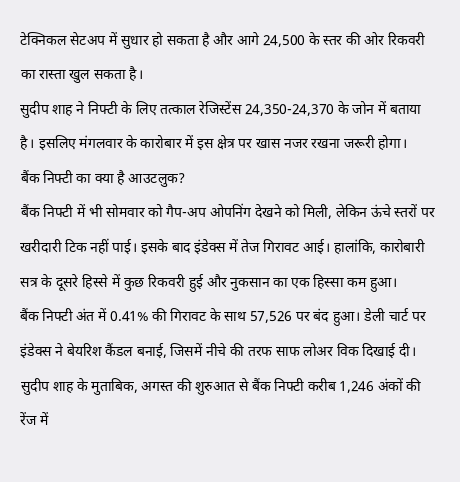टेक्निकल सेटअप में सुधार हो सकता है और आगे 24,500 के स्तर की ओर रिकवरी का रास्ता खुल सकता है।
सुदीप शाह ने निफ्टी के लिए तत्काल रेजिस्टेंस 24,350-24,370 के जोन में बताया है। इसलिए मंगलवार के कारोबार में इस क्षेत्र पर खास नजर रखना जरूरी होगा।
बैंक निफ्टी का क्या है आउटलुक?
बैंक निफ्टी में भी सोमवार को गैप-अप ओपनिंग देखने को मिली, लेकिन ऊंचे स्तरों पर खरीदारी टिक नहीं पाई। इसके बाद इंडेक्स में तेज गिरावट आई। हालांकि, कारोबारी सत्र के दूसरे हिस्से में कुछ रिकवरी हुई और नुकसान का एक हिस्सा कम हुआ।
बैंक निफ्टी अंत में 0.41% की गिरावट के साथ 57,526 पर बंद हुआ। डेली चार्ट पर इंडेक्स ने बेयरिश कैंडल बनाई, जिसमें नीचे की तरफ साफ लोअर विक दिखाई दी।
सुदीप शाह के मुताबिक, अगस्त की शुरुआत से बैंक निफ्टी करीब 1,246 अंकों की रेंज में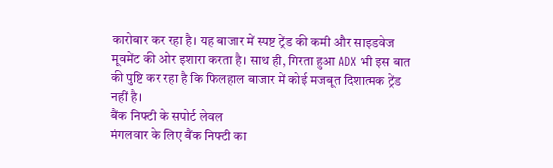कारोबार कर रहा है। यह बाजार में स्पष्ट ट्रेंड की कमी और साइडवेज मूवमेंट की ओर इशारा करता है। साथ ही, गिरता हुआ ADX भी इस बात की पुष्टि कर रहा है कि फिलहाल बाजार में कोई मजबूत दिशात्मक ट्रेंड नहीं है।
बैंक निफ्टी के सपोर्ट लेवल
मंगलवार के लिए बैंक निफ्टी का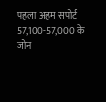पहला अहम सपोर्ट 57,100-57,000 के जोन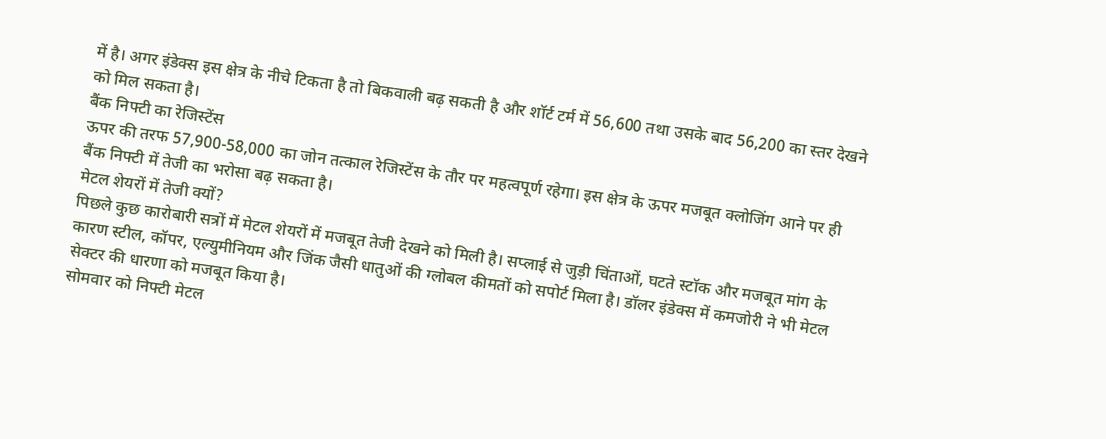में है। अगर इंडेक्स इस क्षेत्र के नीचे टिकता है तो बिकवाली बढ़ सकती है और शॉर्ट टर्म में 56,600 तथा उसके बाद 56,200 का स्तर देखने को मिल सकता है।
बैंक निफ्टी का रेजिस्टेंस
ऊपर की तरफ 57,900-58,000 का जोन तत्काल रेजिस्टेंस के तौर पर महत्वपूर्ण रहेगा। इस क्षेत्र के ऊपर मजबूत क्लोजिंग आने पर ही बैंक निफ्टी में तेजी का भरोसा बढ़ सकता है।
मेटल शेयरों में तेजी क्यों?
पिछले कुछ कारोबारी सत्रों में मेटल शेयरों में मजबूत तेजी देखने को मिली है। सप्लाई से जुड़ी चिंताओं, घटते स्टॉक और मजबूत मांग के कारण स्टील, कॉपर, एल्युमीनियम और जिंक जैसी धातुओं की ग्लोबल कीमतों को सपोर्ट मिला है। डॉलर इंडेक्स में कमजोरी ने भी मेटल सेक्टर की धारणा को मजबूत किया है।
सोमवार को निफ्टी मेटल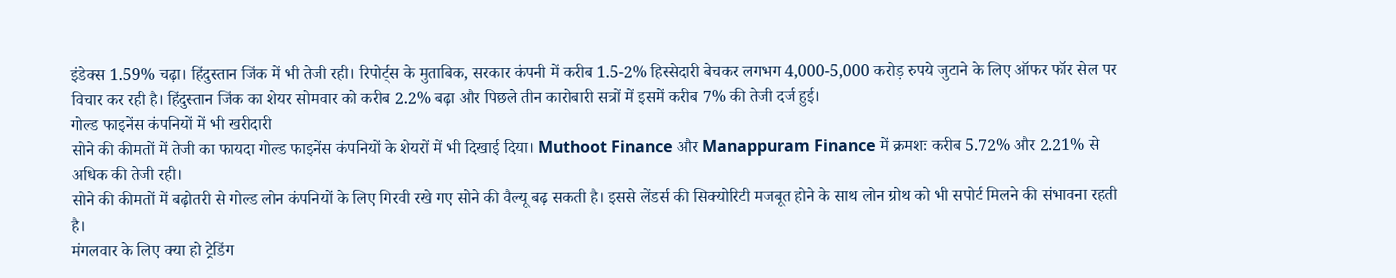इंडेक्स 1.59% चढ़ा। हिंदुस्तान जिंक में भी तेजी रही। रिपोर्ट्स के मुताबिक, सरकार कंपनी में करीब 1.5-2% हिस्सेदारी बेचकर लगभग 4,000-5,000 करोड़ रुपये जुटाने के लिए ऑफर फॉर सेल पर विचार कर रही है। हिंदुस्तान जिंक का शेयर सोमवार को करीब 2.2% बढ़ा और पिछले तीन कारोबारी सत्रों में इसमें करीब 7% की तेजी दर्ज हुई।
गोल्ड फाइनेंस कंपनियों में भी खरीदारी
सोने की कीमतों में तेजी का फायदा गोल्ड फाइनेंस कंपनियों के शेयरों में भी दिखाई दिया। Muthoot Finance और Manappuram Finance में क्रमशः करीब 5.72% और 2.21% से अधिक की तेजी रही।
सोने की कीमतों में बढ़ोतरी से गोल्ड लोन कंपनियों के लिए गिरवी रखे गए सोने की वैल्यू बढ़ सकती है। इससे लेंडर्स की सिक्योरिटी मजबूत होने के साथ लोन ग्रोथ को भी सपोर्ट मिलने की संभावना रहती है।
मंगलवार के लिए क्या हो ट्रेडिंग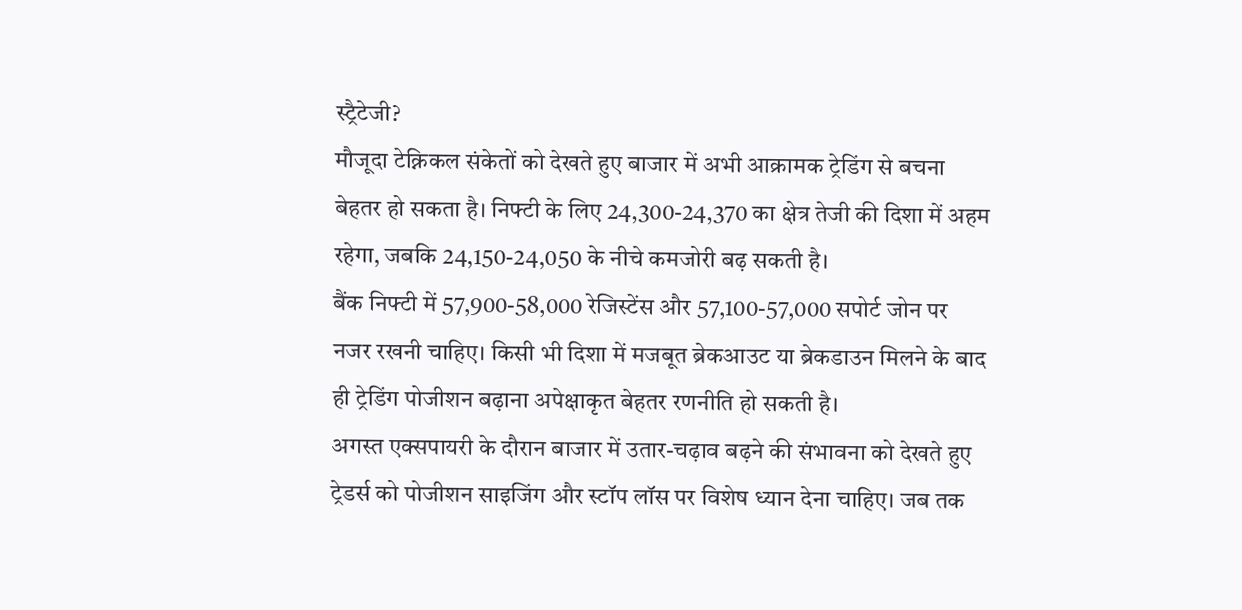स्ट्रैटेजी?
मौजूदा टेक्निकल संकेतों को देखते हुए बाजार में अभी आक्रामक ट्रेडिंग से बचना बेहतर हो सकता है। निफ्टी के लिए 24,300-24,370 का क्षेत्र तेजी की दिशा में अहम रहेगा, जबकि 24,150-24,050 के नीचे कमजोरी बढ़ सकती है।
बैंक निफ्टी में 57,900-58,000 रेजिस्टेंस और 57,100-57,000 सपोर्ट जोन पर नजर रखनी चाहिए। किसी भी दिशा में मजबूत ब्रेकआउट या ब्रेकडाउन मिलने के बाद ही ट्रेडिंग पोजीशन बढ़ाना अपेक्षाकृत बेहतर रणनीति हो सकती है।
अगस्त एक्सपायरी के दौरान बाजार में उतार-चढ़ाव बढ़ने की संभावना को देखते हुए ट्रेडर्स को पोजीशन साइजिंग और स्टॉप लॉस पर विशेष ध्यान देना चाहिए। जब तक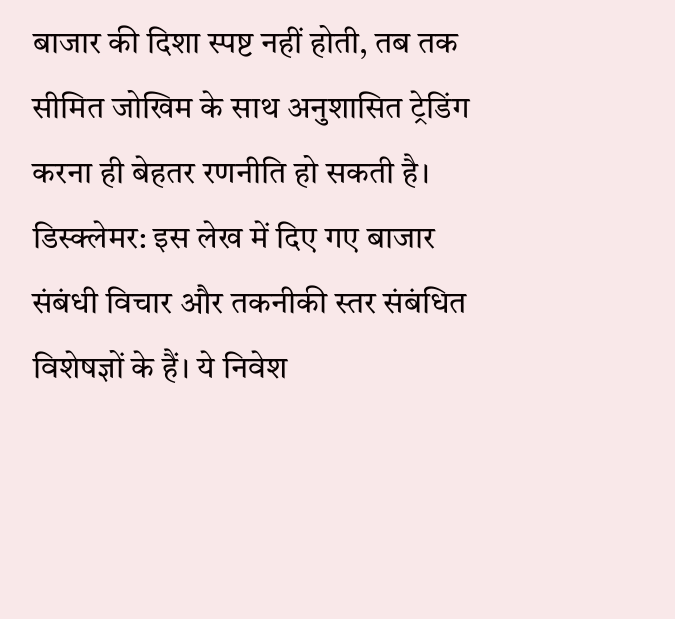बाजार की दिशा स्पष्ट नहीं होती, तब तक सीमित जोखिम के साथ अनुशासित ट्रेडिंग करना ही बेहतर रणनीति हो सकती है।
डिस्क्लेमर: इस लेख में दिए गए बाजार संबंधी विचार और तकनीकी स्तर संबंधित विशेषज्ञों के हैं। ये निवेश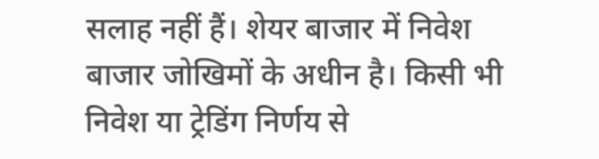सलाह नहीं हैं। शेयर बाजार में निवेश बाजार जोखिमों के अधीन है। किसी भी निवेश या ट्रेडिंग निर्णय से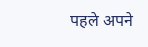पहले अपने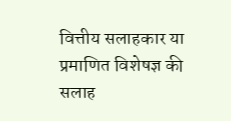वित्तीय सलाहकार या प्रमाणित विशेषज्ञ की सलाह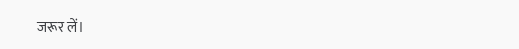जरूर लें।